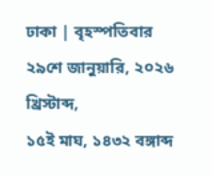ঢাকা | বৃহস্পতিবার
২৯শে জানুয়ারি, ২০২৬ খ্রিস্টাব্দ,
১৫ই মাঘ, ১৪৩২ বঙ্গাব্দ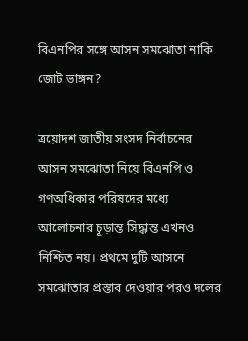বিএনপির সঙ্গে আসন সমঝোতা নাকি জোট ভাঙ্গন?

ত্রয়োদশ জাতীয় সংসদ নির্বাচনের আসন সমঝোতা নিয়ে বিএনপি ও গণঅধিকার পরিষদের মধ্যে আলোচনার চূড়ান্ত সিদ্ধান্ত এখনও নিশ্চিত নয়। প্রথমে দুটি আসনে সমঝোতার প্রস্তাব দেওয়ার পরও দলের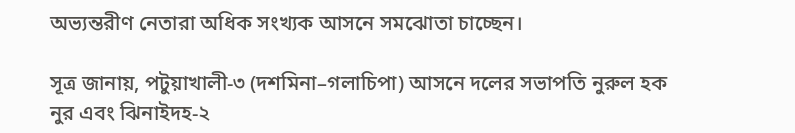অভ্যন্তরীণ নেতারা অধিক সংখ্যক আসনে সমঝোতা চাচ্ছেন।

সূত্র জানায়, পটুয়াখালী-৩ (দশমিনা–গলাচিপা) আসনে দলের সভাপতি নুরুল হক নুর এবং ঝিনাইদহ-২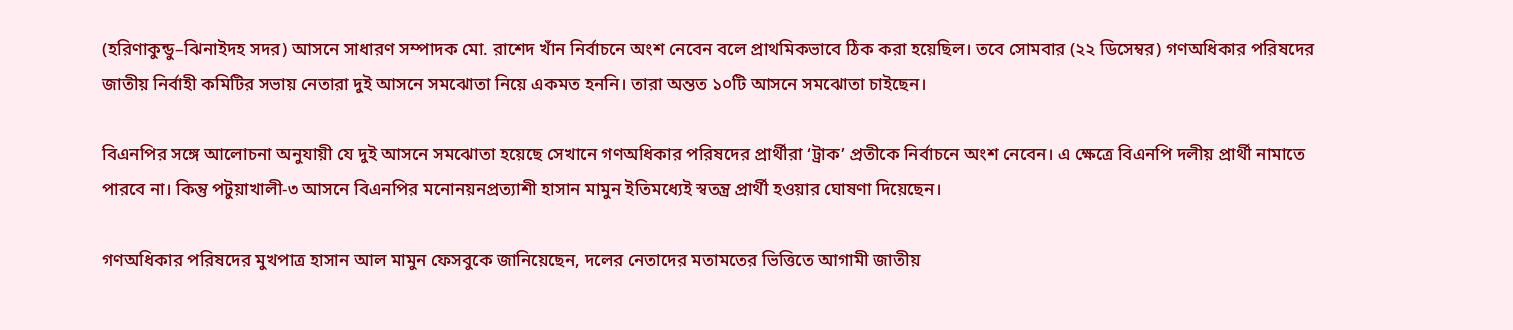(হরিণাকুন্ডু–ঝিনাইদহ সদর) আসনে সাধারণ সম্পাদক মো. রাশেদ খাঁন নির্বাচনে অংশ নেবেন বলে প্রাথমিকভাবে ঠিক করা হয়েছিল। তবে সোমবার (২২ ডিসেম্বর) গণঅধিকার পরিষদের জাতীয় নির্বাহী কমিটির সভায় নেতারা দুই আসনে সমঝোতা নিয়ে একমত হননি। তারা অন্তত ১০টি আসনে সমঝোতা চাইছেন।

বিএনপির সঙ্গে আলোচনা অনুযায়ী যে দুই আসনে সমঝোতা হয়েছে সেখানে গণঅধিকার পরিষদের প্রার্থীরা ‘ট্রাক’ প্রতীকে নির্বাচনে অংশ নেবেন। এ ক্ষেত্রে বিএনপি দলীয় প্রার্থী নামাতে পারবে না। কিন্তু পটুয়াখালী-৩ আসনে বিএনপির মনোনয়নপ্রত্যাশী হাসান মামুন ইতিমধ্যেই স্বতন্ত্র প্রার্থী হওয়ার ঘোষণা দিয়েছেন।

গণঅধিকার পরিষদের মুখপাত্র হাসান আল মামুন ফেসবুকে জানিয়েছেন, দলের নেতাদের মতামতের ভিত্তিতে আগামী জাতীয়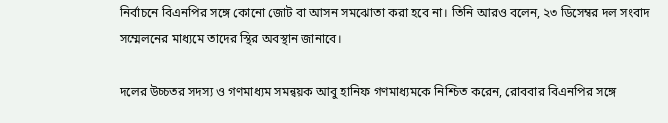নির্বাচনে বিএনপির সঙ্গে কোনো জোট বা আসন সমঝোতা করা হবে না। তিনি আরও বলেন, ২৩ ডিসেম্বর দল সংবাদ সম্মেলনের মাধ্যমে তাদের স্থির অবস্থান জানাবে।

দলের উচ্চতর সদস্য ও গণমাধ্যম সমন্বয়ক আবু হানিফ গণমাধ্যমকে নিশ্চিত করেন, রোববার বিএনপির সঙ্গে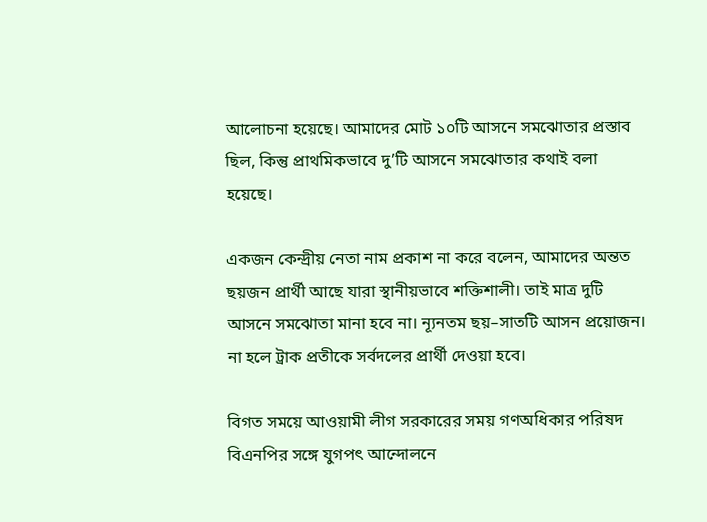আলোচনা হয়েছে। আমাদের মোট ১০টি আসনে সমঝোতার প্রস্তাব ছিল, কিন্তু প্রাথমিকভাবে দু’টি আসনে সমঝোতার কথাই বলা হয়েছে।

একজন কেন্দ্রীয় নেতা নাম প্রকাশ না করে বলেন, আমাদের অন্তত ছয়জন প্রার্থী আছে যারা স্থানীয়ভাবে শক্তিশালী। তাই মাত্র দুটি আসনে সমঝোতা মানা হবে না। ন্যূনতম ছয়–সাতটি আসন প্রয়োজন। না হলে ট্রাক প্রতীকে সর্বদলের প্রার্থী দেওয়া হবে।

বিগত সময়ে আওয়ামী লীগ সরকারের সময় গণঅধিকার পরিষদ বিএনপির সঙ্গে যুগপৎ আন্দোলনে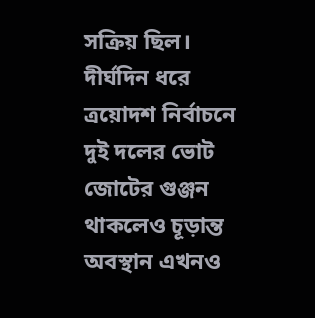সক্রিয় ছিল। দীর্ঘদিন ধরে ত্রয়োদশ নির্বাচনে দুই দলের ভোট জোটের গুঞ্জন থাকলেও চূড়ান্ত অবস্থান এখনও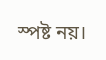স্পষ্ট নয়।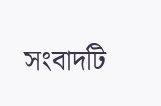সংবাদটি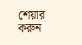শেয়ার করুন